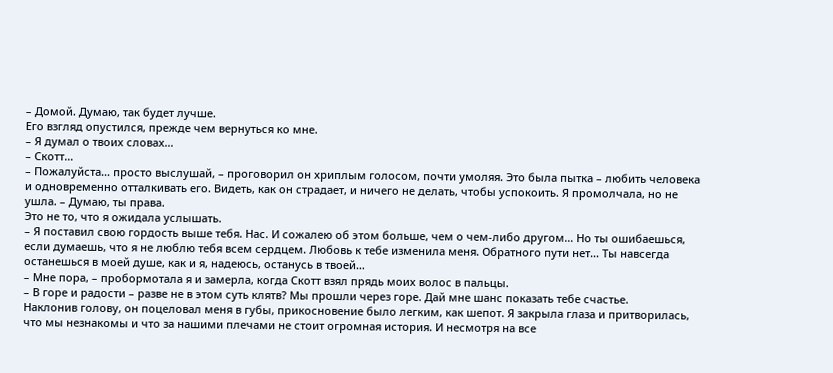– Домой. Думаю, так будет лучше.
Его взгляд опустился, прежде чем вернуться ко мне.
– Я думал о твоих словах…
– Скотт…
– Пожалуйста… просто выслушай, – проговорил он хриплым голосом, почти умоляя. Это была пытка – любить человека и одновременно отталкивать его. Видеть, как он страдает, и ничего не делать, чтобы успокоить. Я промолчала, но не ушла. – Думаю, ты права.
Это не то, что я ожидала услышать.
– Я поставил свою гордость выше тебя. Нас. И сожалею об этом больше, чем о чем-либо другом… Но ты ошибаешься, если думаешь, что я не люблю тебя всем сердцем. Любовь к тебе изменила меня. Обратного пути нет… Ты навсегда останешься в моей душе, как и я, надеюсь, останусь в твоей…
– Мне пора, – пробормотала я и замерла, когда Скотт взял прядь моих волос в пальцы.
– В горе и радости – разве не в этом суть клятв? Мы прошли через горе. Дай мне шанс показать тебе счастье.
Наклонив голову, он поцеловал меня в губы, прикосновение было легким, как шепот. Я закрыла глаза и притворилась, что мы незнакомы и что за нашими плечами не стоит огромная история. И несмотря на все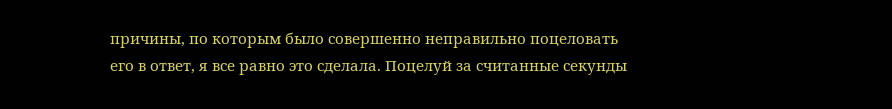причины, по которым было совершенно неправильно поцеловать его в ответ, я все равно это сделала. Поцелуй за считанные секунды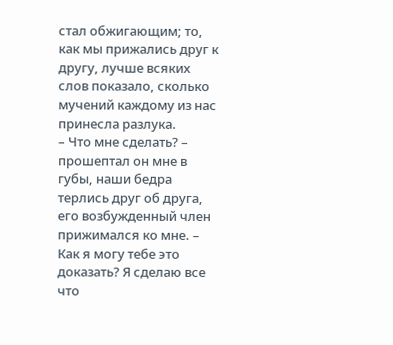стал обжигающим; то, как мы прижались друг к другу, лучше всяких слов показало, сколько мучений каждому из нас принесла разлука.
– Что мне сделать? – прошептал он мне в губы, наши бедра терлись друг об друга, его возбужденный член прижимался ко мне. – Как я могу тебе это доказать? Я сделаю все что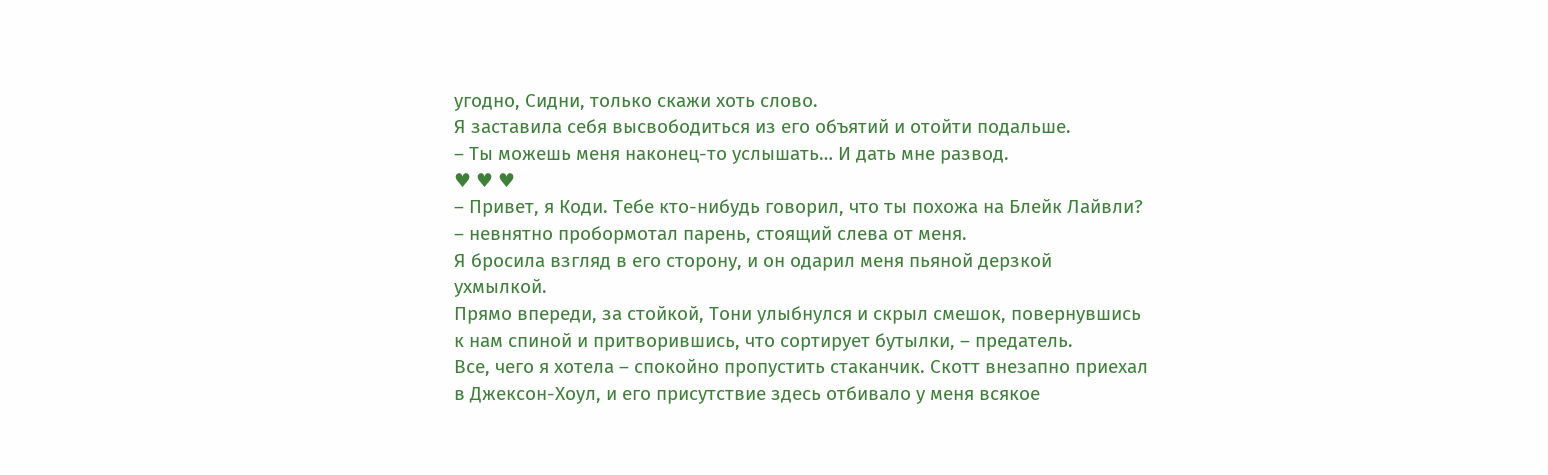угодно, Сидни, только скажи хоть слово.
Я заставила себя высвободиться из его объятий и отойти подальше.
– Ты можешь меня наконец-то услышать… И дать мне развод.
♥ ♥ ♥
– Привет, я Коди. Тебе кто-нибудь говорил, что ты похожа на Блейк Лайвли? – невнятно пробормотал парень, стоящий слева от меня.
Я бросила взгляд в его сторону, и он одарил меня пьяной дерзкой ухмылкой.
Прямо впереди, за стойкой, Тони улыбнулся и скрыл смешок, повернувшись к нам спиной и притворившись, что сортирует бутылки, – предатель.
Все, чего я хотела – спокойно пропустить стаканчик. Скотт внезапно приехал в Джексон-Хоул, и его присутствие здесь отбивало у меня всякое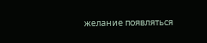желание появляться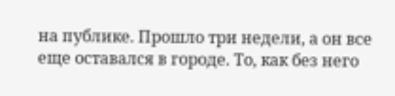на публике. Прошло три недели, а он все еще оставался в городе. То, как без него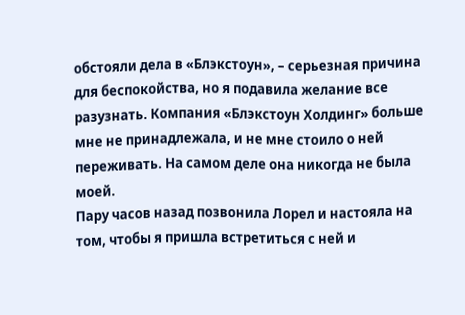обстояли дела в «Блэкстоун», – серьезная причина для беспокойства, но я подавила желание все разузнать. Компания «Блэкстоун Холдинг» больше мне не принадлежала, и не мне стоило о ней переживать. На самом деле она никогда не была моей.
Пару часов назад позвонила Лорел и настояла на том, чтобы я пришла встретиться с ней и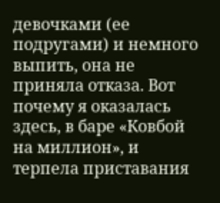девочками (ее подругами) и немного выпить, она не приняла отказа. Вот почему я оказалась здесь, в баре «Ковбой на миллион», и терпела приставания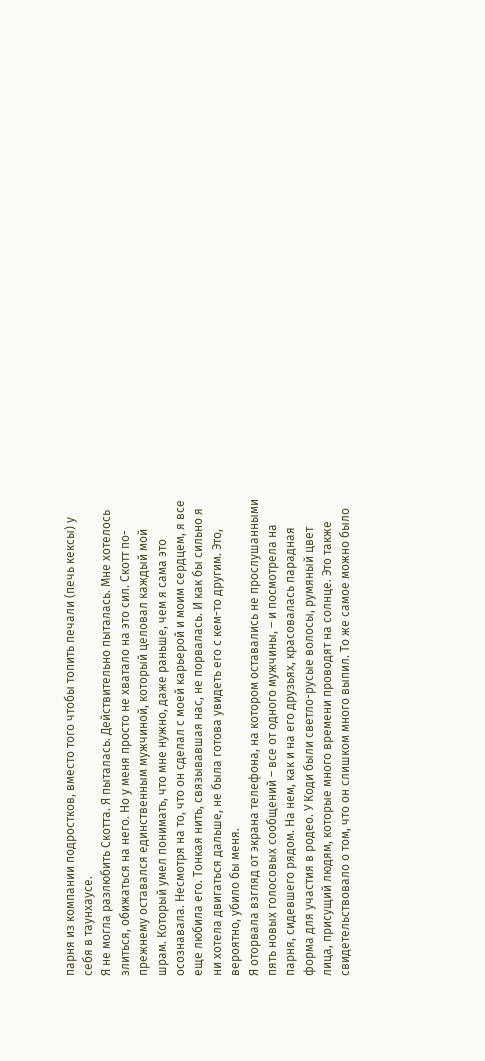парня из компании подростков, вместо того чтобы топить печали (печь кексы) у себя в таунхаусе.
Я не могла разлюбить Скотта. Я пыталась. Действительно пыталась. Мне хотелось злиться, обижаться на него. Но у меня просто не хватало на это сил. Скотт по-прежнему оставался единственным мужчиной, который целовал каждый мой шрам. Который умел понимать, что мне нужно, даже раньше, чем я сама это осознавала. Несмотря на то, что он сделал с моей карьерой и моим сердцем, я все еще любила его. Тонкая нить, связывавшая нас, не порвалась. И как бы сильно я ни хотела двигаться дальше, не была готова увидеть его с кем-то другим. Это, вероятно, убило бы меня.
Я оторвала взгляд от экрана телефона, на котором оставались не прослушанными пять новых голосовых сообщений – все от одного мужчины, – и посмотрела на парня, сидевшего рядом. На нем, как и на его друзьях, красовалась парадная форма для участия в родео. У Коди были светло-русые волосы, румяный цвет лица, присущий людям, которые много времени проводят на солнце. Это также свидетельствовало о том, что он слишком много выпил. То же самое можно было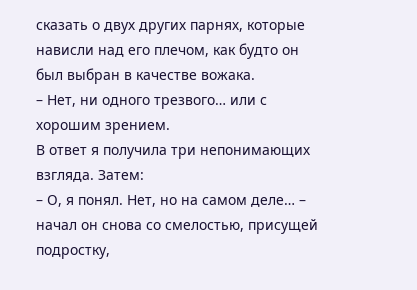сказать о двух других парнях, которые нависли над его плечом, как будто он был выбран в качестве вожака.
– Нет, ни одного трезвого… или с хорошим зрением.
В ответ я получила три непонимающих взгляда. Затем:
– О, я понял. Нет, но на самом деле… – начал он снова со смелостью, присущей подростку,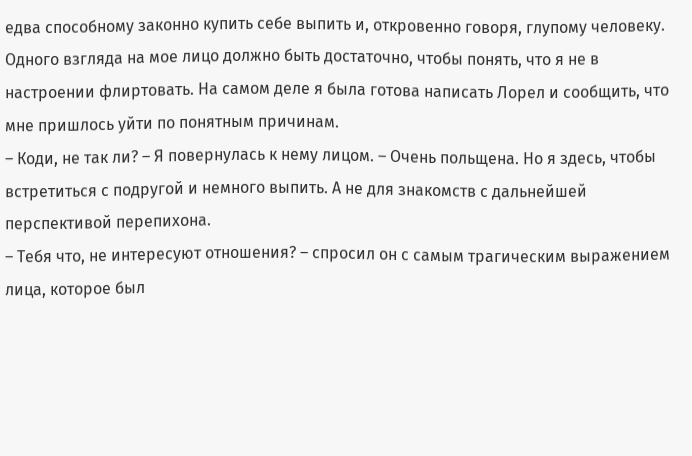едва способному законно купить себе выпить и, откровенно говоря, глупому человеку.
Одного взгляда на мое лицо должно быть достаточно, чтобы понять, что я не в настроении флиртовать. На самом деле я была готова написать Лорел и сообщить, что мне пришлось уйти по понятным причинам.
– Коди, не так ли? – Я повернулась к нему лицом. – Очень польщена. Но я здесь, чтобы встретиться с подругой и немного выпить. А не для знакомств с дальнейшей перспективой перепихона.
– Тебя что, не интересуют отношения? – спросил он с самым трагическим выражением лица, которое был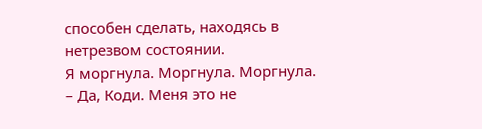способен сделать, находясь в нетрезвом состоянии.
Я моргнула. Моргнула. Моргнула.
– Да, Коди. Меня это не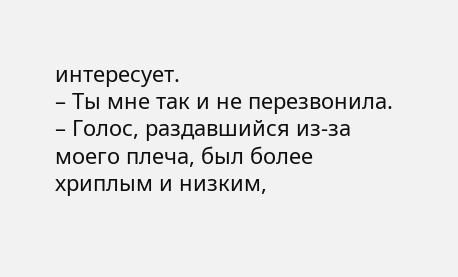интересует.
– Ты мне так и не перезвонила. – Голос, раздавшийся из-за моего плеча, был более хриплым и низким,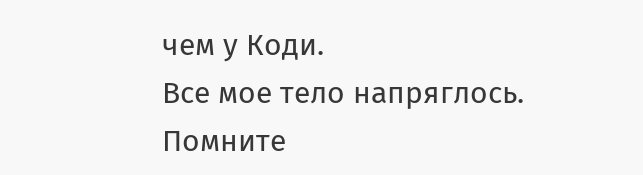чем у Коди.
Все мое тело напряглось. Помните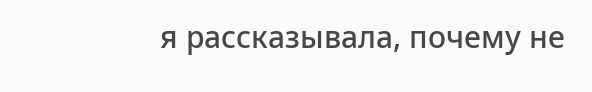я рассказывала, почему не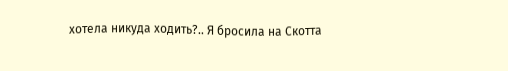хотела никуда ходить?.. Я бросила на Скотта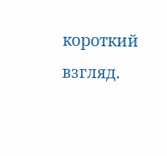короткий взгляд.